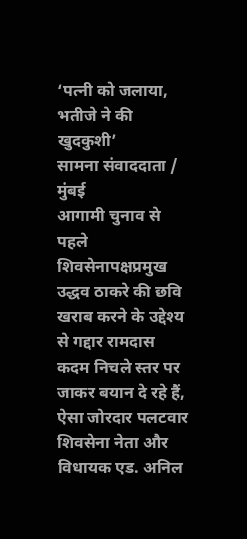‘पत्नी को जलाया, भतीजे ने की खुदकुशी’
सामना संवाददाता / मुंबई
आगामी चुनाव से पहले शिवसेनापक्षप्रमुख उद्धव ठाकरे की छवि खराब करने के उद्देश्य से गद्दार रामदास कदम निचले स्तर पर जाकर बयान दे रहे हैं, ऐसा जोरदार पलटवार शिवसेना नेता और विधायक एड. अनिल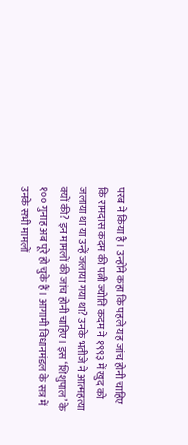परब ने किया है। उन्होंने कहा कि पहले यह जांच होनी चाहिए कि रामदास कदम की पत्नी ज्योति कदम ने १९९३ में खुद को जलाया था या उन्हें जलाया गया था? उनके भतीजे ने आत्महत्या क्यों की? इन मामलों की जांच होनी चाहिए। इस ‘शिशुपाल’ के १०० गुनाह अब पूरे हो चुके हैं। आगामी विधानमंडल के सत्र में उनके सभी मामलों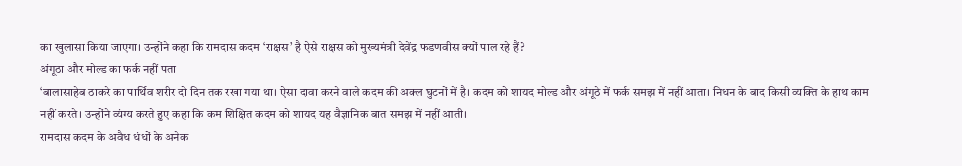का खुलासा किया जाएगा। उन्होंने कहा कि रामदास कदम ‘राक्षस’ है ऐसे राक्षस को मुख्यमंत्री देवेंद्र फडणवीस क्यों पाल रहे हैं?
अंगूठा और मोल्ड का फर्क नहीं पता
‘बालासाहेब ठाकरे का पार्थिव शरीर दो दिन तक रखा गया था। ऐसा दावा करने वाले कदम की अक्ल घुटनों में है। कदम को शायद मोल्ड और अंगूठे में फर्क समझ में नहीं आता। निधन के बाद किसी व्यक्ति के हाथ काम नहीं करते। उन्होंने व्यंग्य करते हुए कहा कि कम शिक्षित कदम को शायद यह वैज्ञानिक बात समझ में नहीं आती।
रामदास कदम के अवैध धंधों के अनेक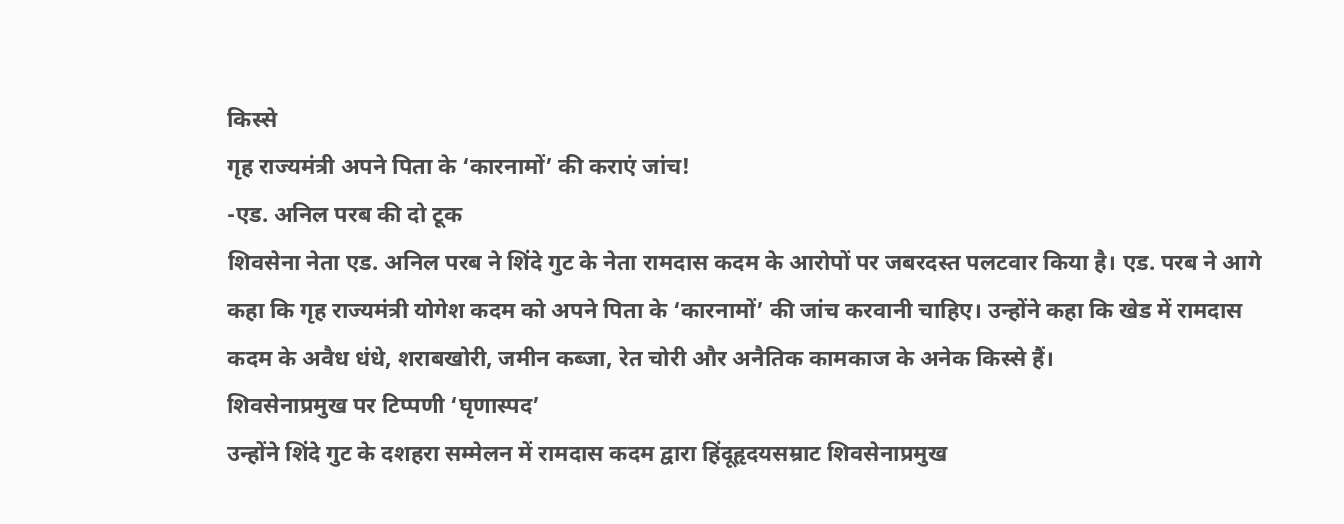किस्से
गृह राज्यमंत्री अपने पिता के ‘कारनामों’ की कराएं जांच!
-एड. अनिल परब की दो टूक
शिवसेना नेता एड. अनिल परब ने शिंदे गुट के नेता रामदास कदम के आरोपों पर जबरदस्त पलटवार किया है। एड. परब ने आगे कहा कि गृह राज्यमंत्री योगेश कदम को अपने पिता के ‘कारनामों’ की जांच करवानी चाहिए। उन्होंने कहा कि खेड में रामदास कदम के अवैध धंधे, शराबखोरी, जमीन कब्जा, रेत चोरी और अनैतिक कामकाज के अनेक किस्से हैं।
शिवसेनाप्रमुख पर टिप्पणी ‘घृणास्पद’
उन्होंने शिंदे गुट के दशहरा सम्मेलन में रामदास कदम द्वारा हिंदूहृदयसम्राट शिवसेनाप्रमुख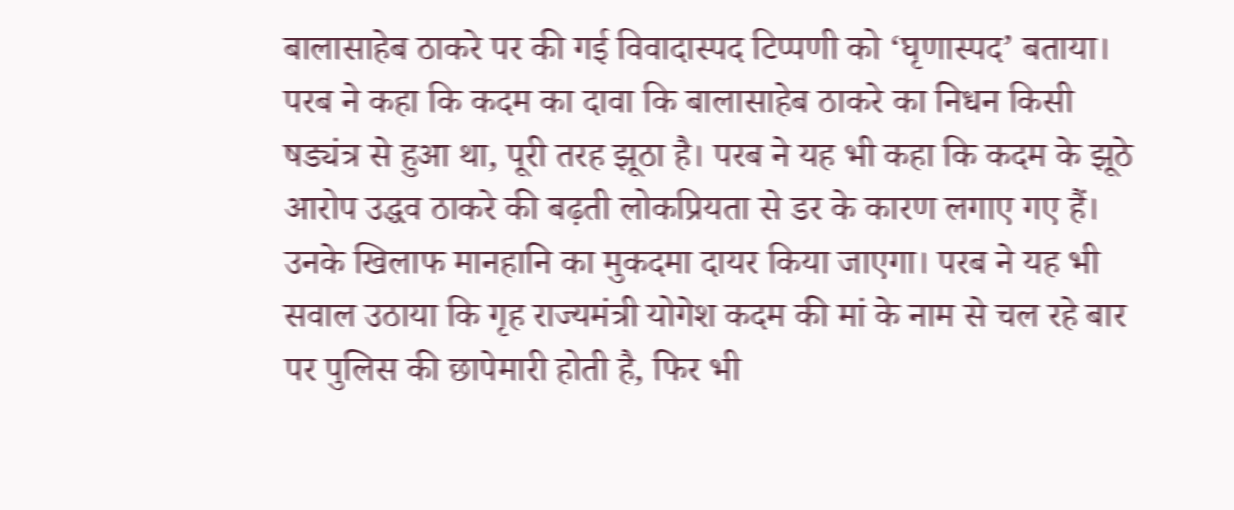बालासाहेब ठाकरे पर की गई विवादास्पद टिप्पणी को ‘घृणास्पद’ बताया। परब ने कहा कि कदम का दावा कि बालासाहेब ठाकरे का निधन किसी षड्यंत्र से हुआ था, पूरी तरह झूठा है। परब ने यह भी कहा कि कदम के झूठे आरोप उद्धव ठाकरे की बढ़ती लोकप्रियता से डर के कारण लगाए गए हैं। उनके खिलाफ मानहानि का मुकदमा दायर किया जाएगा। परब ने यह भी सवाल उठाया कि गृह राज्यमंत्री योगेश कदम की मां के नाम से चल रहे बार पर पुलिस की छापेमारी होती है, फिर भी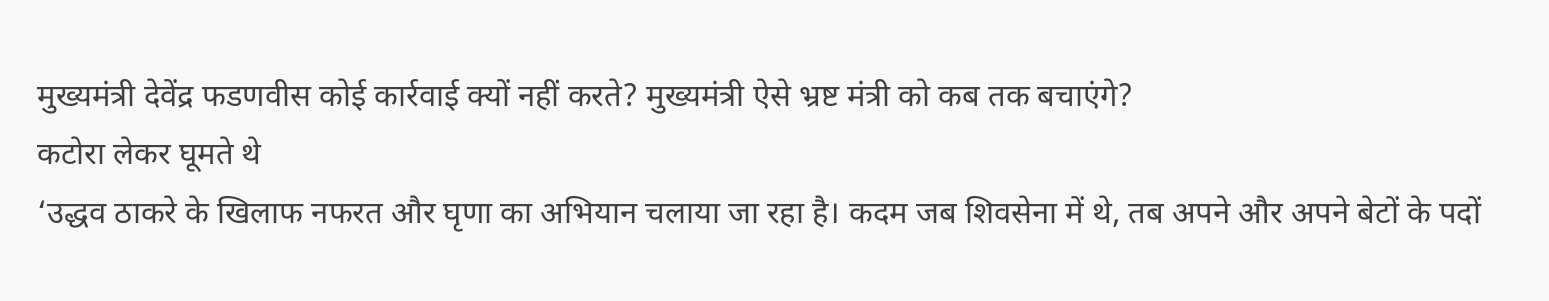मुख्यमंत्री देवेंद्र फडणवीस कोई कार्रवाई क्यों नहीं करते? मुख्यमंत्री ऐसे भ्रष्ट मंत्री को कब तक बचाएंगे?
कटोरा लेकर घूमते थे
‘उद्धव ठाकरे के खिलाफ नफरत और घृणा का अभियान चलाया जा रहा है। कदम जब शिवसेना में थे, तब अपने और अपने बेटों के पदों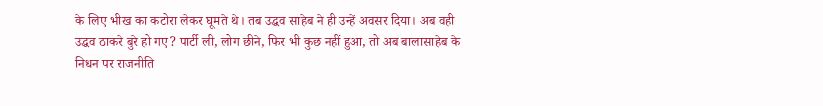के लिए भीख का कटोरा लेकर घूमते थे। तब उद्धव साहेब ने ही उन्हें अवसर दिया। अब वही उद्धव ठाकरे बुरे हो गए? पार्टी ली, लोग छीने, फिर भी कुछ नहीं हुआ, तो अब बालासाहेब के निधन पर राजनीति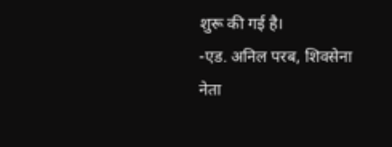शुरू की गई है।
-एड. अनिल परब, शिवसेना नेता